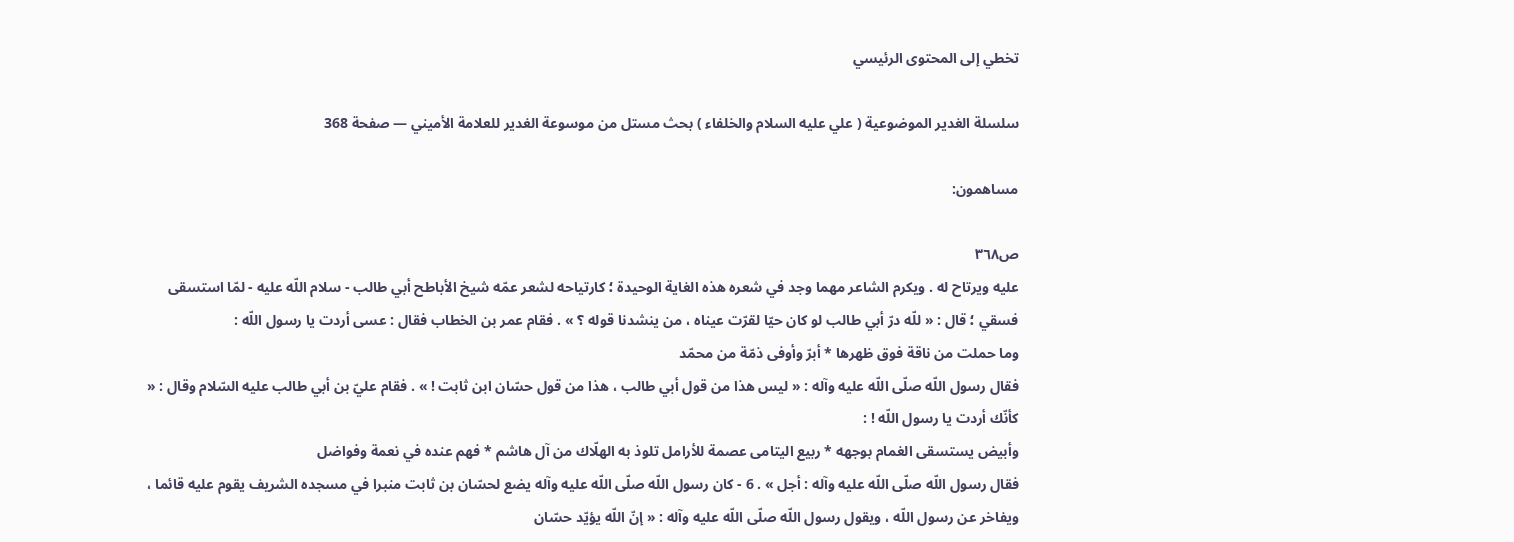تخطي إلى المحتوى الرئيسي

سلسلة الغدير الموضوعية ( علي عليه السلام والخلفاء ) بحث مستل من موسوعة الغدير للعلامة الأميني — صفحة 368

مساهمون:

ص٣٦٨
عليه ويرتاح له . ويكرم الشاعر مهما وجد في شعره هذه الغاية الوحيدة ؛ كارتياحه لشعر عمّه شيخ الأباطح أبي طالب - سلام اللّه عليه - لمّا استسقى فسقي ؛ قال : « للّه درّ أبي طالب لو كان حيّا لقرّت عيناه ، من ينشدنا قوله ؟ » . فقام عمر بن الخطاب فقال : عسى أردت يا رسول اللّه :
وما حملت من ناقة فوق ظهرها * أبرّ وأوفى ذمّة من محمّد
فقال رسول اللّه صلّى اللّه عليه وآله : « ليس هذا من قول أبي طالب ، هذا من قول حسّان ابن ثابت ! » . فقام عليّ بن أبي طالب عليه السّلام وقال : « كأنّك أردت يا رسول اللّه ! :
وأبيض يستسقى الغمام بوجهه * ربيع اليتامى عصمة للأرامل تلوذ به الهلّاك من آل هاشم * فهم عنده في نعمة وفواضل
فقال رسول اللّه صلّى اللّه عليه وآله : أجل » . 6 - كان رسول اللّه صلّى اللّه عليه وآله يضع لحسّان بن ثابت منبرا في مسجده الشريف يقوم عليه قائما ، ويفاخر عن رسول اللّه ، ويقول رسول اللّه صلّى اللّه عليه وآله : « إنّ اللّه يؤيّد حسّان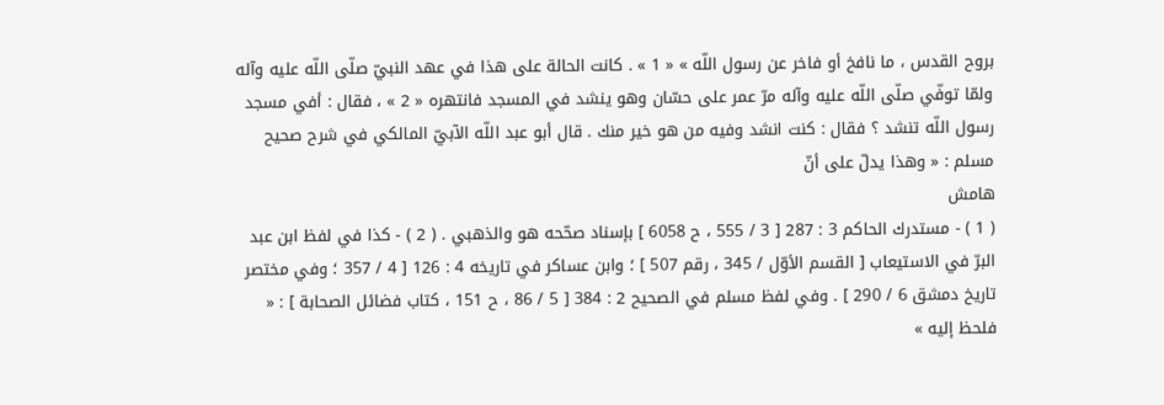بروح القدس ، ما نافخ أو فاخر عن رسول اللّه » « 1 » . كانت الحالة على هذا في عهد النبيّ صلّى اللّه عليه وآله ولمّا توفّي صلّى اللّه عليه وآله مرّ عمر على حسّان وهو ينشد في المسجد فانتهره « 2 » ، فقال : أفي مسجد رسول اللّه تنشد ؟ فقال : كنت انشد وفيه من هو خير منك . قال أبو عبد اللّه الآبيّ المالكي في شرح صحيح مسلم : « وهذا يدلّ على أنّ
هامش
( 1 ) - مستدرك الحاكم 3 : 287 [ 3 / 555 ، ح 6058 ] بإسناد صحّحه هو والذهبي . ( 2 ) - كذا في لفظ ابن عبد البرّ في الاستيعاب [ القسم الأوّل / 345 ، رقم 507 ] ؛ وابن عساكر في تاريخه 4 : 126 [ 4 / 357 ؛ وفي مختصر تاريخ دمشق 6 / 290 ] . وفي لفظ مسلم في الصحيح 2 : 384 [ 5 / 86 ، ح 151 ، كتاب فضائل الصحابة ] : « فلحظ إليه »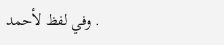. وفي لفظ لأحمد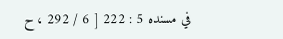في مسنده 5 : 222 [ 6 / 292 ، ح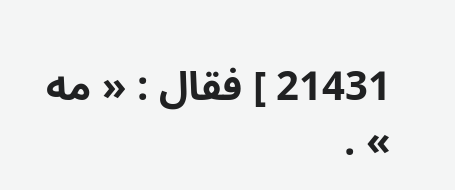21431 ] فقال : « مه » .